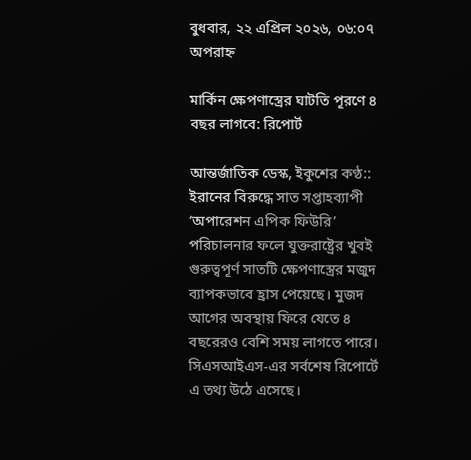বুধবার, ২২ এপ্রিল ২০২৬, ০৬:০৭ অপরাহ্ন

মার্কিন ক্ষেপণাস্ত্রের ঘাটতি পূরণে ৪ বছর লাগবে: রিপোর্ট

আন্তর্জাতিক ডেস্ক, ইকুশের কণ্ঠ:: ইরানের বিরুদ্ধে সাত সপ্তাহব্যাপী ‘অপারেশন এপিক ফিউরি’ পরিচালনার ফলে যুক্তরাষ্ট্রের খুবই গুরুত্বপূর্ণ সাতটি ক্ষেপণাস্ত্রের মজুদ ব্যাপকভাবে হ্রাস পেয়েছে। মুজদ আগের অবস্থায় ফিরে যেতে ৪ বছরেরও বেশি সময় লাগতে পারে। সিএসআইএস-এর সর্বশেষ রিপোর্টে এ তথ্য উঠে এসেছে।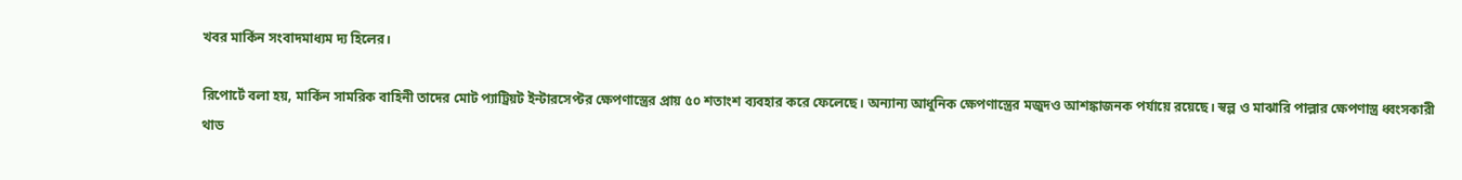খবর মার্কিন সংবাদমাধ্যম দ্য হিলের।

রিপোর্টে বলা হয়, মার্কিন সামরিক বাহিনী তাদের মোট প্যাট্রিয়ট ইন্টারসেপ্টর ক্ষেপণাস্ত্রের প্রায় ৫০ শতাংশ ব্যবহার করে ফেলেছে। অন্যান্য আধুনিক ক্ষেপণাস্ত্রের মজুদও আশঙ্কাজনক পর্যায়ে রয়েছে। স্বল্প ও মাঝারি পাল্লার ক্ষেপণাস্ত্র ধ্বংসকারী থাড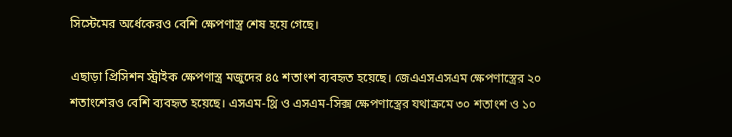সিস্টেমের অর্ধেকেরও বেশি ক্ষেপণাস্ত্র শেষ হয়ে গেছে।

এছাড়া প্রিসিশন স্ট্রাইক ক্ষেপণাস্ত্র মজুদের ৪৫ শতাংশ ব্যবহৃত হয়েছে। জেএএসএসএম ক্ষেপণাস্ত্রের ২০ শতাংশেরও বেশি ব্যবহৃত হয়েছে। এসএম-থ্রি ও এসএম-সিক্স ক্ষেপণাস্ত্রের যথাক্রমে ৩০ শতাংশ ও ১০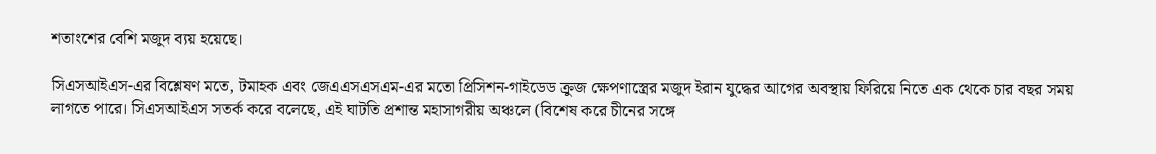শতাংশের বেশি মজুদ ব্যয় হয়েছে।

সিএসআইএস-এর বিশ্লেষণ মতে, টমাহক এবং জেএএসএসএম-এর মতো প্রিসিশন-গাইডেড ক্রুজ ক্ষেপণাস্ত্রের মজুদ ইরান যুদ্ধের আগের অবস্থায় ফিরিয়ে নিতে এক থেকে চার বছর সময় লাগতে পারে। সিএসআইএস সতর্ক করে বলেছে, এই ঘাটতি প্রশান্ত মহাসাগরীয় অঞ্চলে (বিশেষ করে চীনের সঙ্গে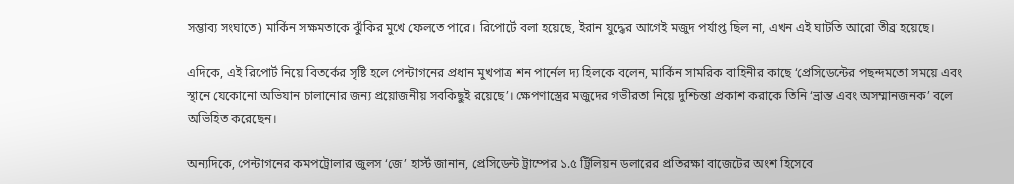সম্ভাব্য সংঘাতে) মার্কিন সক্ষমতাকে ঝুঁকির মুখে ফেলতে পারে। রিপোর্টে বলা হয়েছে, ইরান যুদ্ধের আগেই মজুদ পর্যাপ্ত ছিল না, এখন এই ঘাটতি আরো তীব্র হয়েছে।

এদিকে, এই রিপোর্ট নিয়ে বিতর্কের সৃষ্টি হলে পেন্টাগনের প্রধান মুখপাত্র শন পার্নেল দ্য হিলকে বলেন, মার্কিন সামরিক বাহিনীর কাছে ‘প্রেসিডেন্টের পছন্দমতো সময়ে এবং স্থানে যেকোনো অভিযান চালানোর জন্য প্রয়োজনীয় সবকিছুই রয়েছে’। ক্ষেপণাস্ত্রের মজুদের গভীরতা নিয়ে দুশ্চিন্তা প্রকাশ করাকে তিনি ‘ভ্রান্ত এবং অসম্মানজনক’ বলে অভিহিত করেছেন।

অন্যদিকে, পেন্টাগনের কমপট্রোলার জুলস ‘জে’ হার্স্ট জানান, প্রেসিডেন্ট ট্রাম্পের ১.৫ ট্রিলিয়ন ডলারের প্রতিরক্ষা বাজেটের অংশ হিসেবে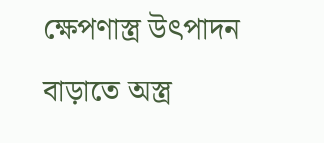ক্ষেপণাস্ত্র উৎপাদন বাড়াতে অস্ত্র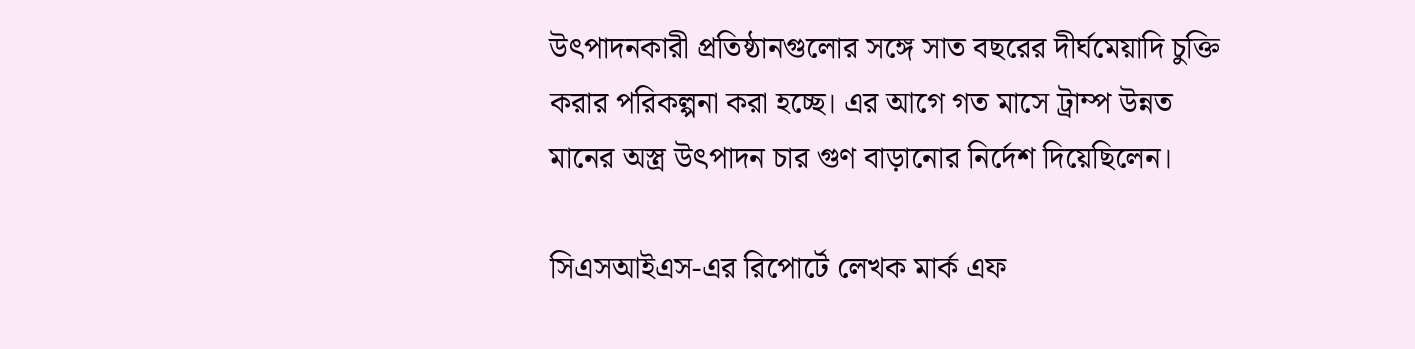উৎপাদনকারী প্রতিষ্ঠানগুলোর সঙ্গে সাত বছরের দীর্ঘমেয়াদি চুক্তি করার পরিকল্পনা করা হচ্ছে। এর আগে গত মাসে ট্রাম্প উন্নত মানের অস্ত্র উৎপাদন চার গুণ বাড়ানোর নির্দেশ দিয়েছিলেন।

সিএসআইএস-এর রিপোর্টে লেখক মার্ক এফ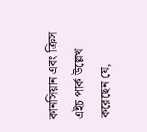কানসিয়ান এবং ক্রিস এইচ পার্ক উল্লেখ করেছেন যে,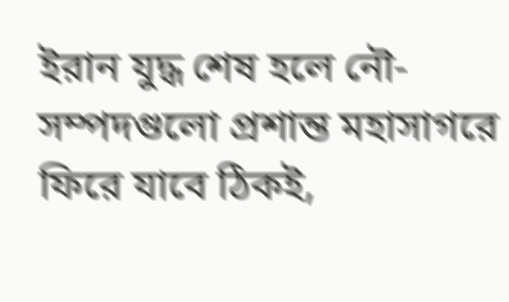ইরান যুদ্ধ শেষ হলে নৌ-সম্পদগুলো প্রশান্ত মহাসাগরে ফিরে যাবে ঠিকই,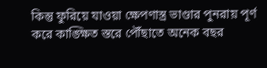কিন্তু ফুরিয়ে যাওয়া ক্ষেপণাস্ত্র ভাণ্ডার পুনরায় পূর্ণ করে কাঙ্ক্ষিত স্তরে পৌঁছাতে অনেক বছর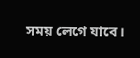সময় লেগে যাবে।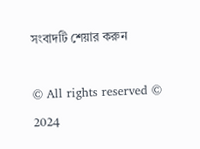সংবাদটি শেয়ার করুন

© All rights reserved © 2024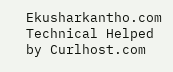Ekusharkantho.com
Technical Helped by Curlhost.com